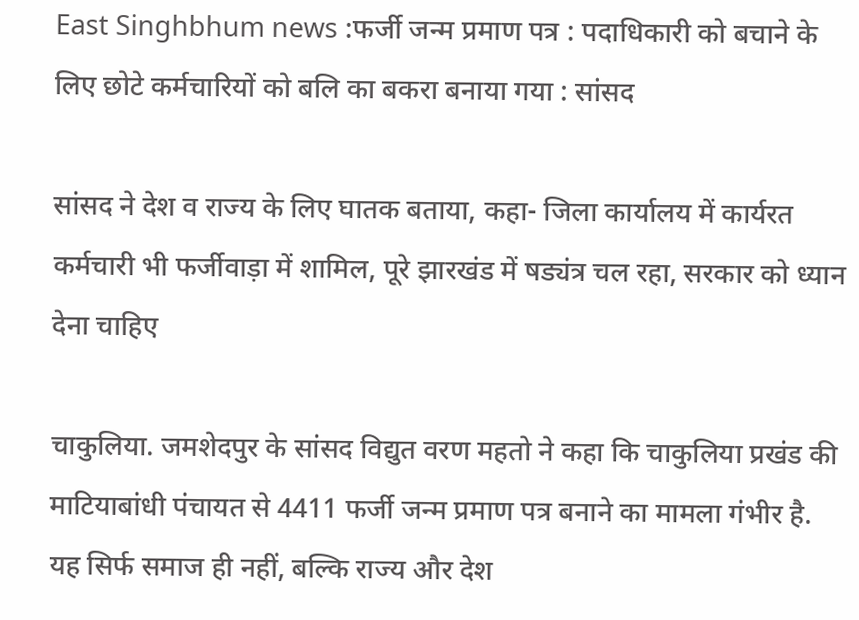East Singhbhum news :फर्जी जन्म प्रमाण पत्र : पदाधिकारी को बचाने के लिए छोटे कर्मचारियों को बलि का बकरा बनाया गया : सांसद

सांसद ने देश व राज्य के लिए घातक बताया, कहा- जिला कार्यालय में कार्यरत कर्मचारी भी फर्जीवाड़ा में शामिल, पूरे झारखंड में षड्यंत्र चल रहा, सरकार को ध्यान देना चाहिए

चाकुलिया. जमशेदपुर के सांसद विद्युत वरण महतो ने कहा कि चाकुलिया प्रखंड की माटियाबांधी पंचायत से 4411 फर्जी जन्म प्रमाण पत्र बनाने का मामला गंभीर है. यह सिर्फ समाज ही नहीं, बल्कि राज्य और देश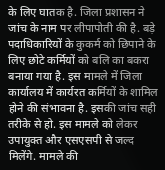के लिए घातक है. जिला प्रशासन ने जांच के नाम पर लीपापोती की है. बड़े पदाधिकारियों के कुकर्म को छिपाने के लिए छोटे कर्मियों को बलि का बकरा बनाया गया है. इस मामले में जिला कार्यालय में कार्यरत कर्मियों के शामिल होने की संभावना है. इसकी जांच सही तरीके से हो. इस मामले को लेकर उपायुक्त और एसएसपी से जल्द मिलेंगे. मामले की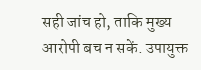सही जांच हो, ताकि मुख्य आरोपी बच न सकें. उपायुक्त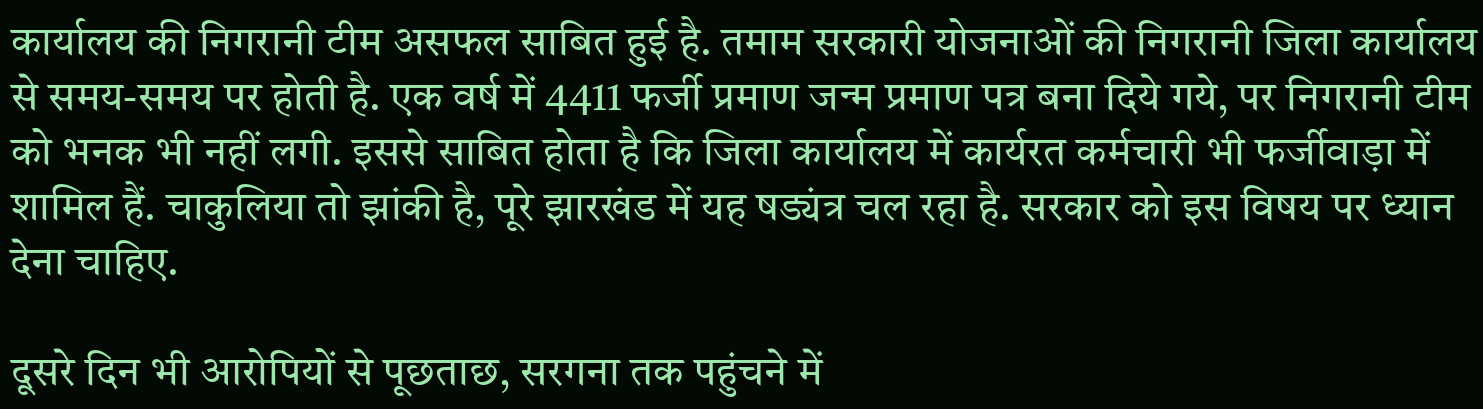कार्यालय की निगरानी टीम असफल साबित हुई है. तमाम सरकारी योजनाओं की निगरानी जिला कार्यालय से समय-समय पर होती है. एक वर्ष में 4411 फर्जी प्रमाण जन्म प्रमाण पत्र बना दिये गये, पर निगरानी टीम को भनक भी नहीं लगी. इससे साबित होता है कि जिला कार्यालय में कार्यरत कर्मचारी भी फर्जीवाड़ा में शामिल हैं. चाकुलिया तो झांकी है, पूरे झारखंड में यह षड्यंत्र चल रहा है. सरकार को इस विषय पर ध्यान देना चाहिए.

दूसरे दिन भी आरोपियों से पूछताछ, सरगना तक पहुंचने में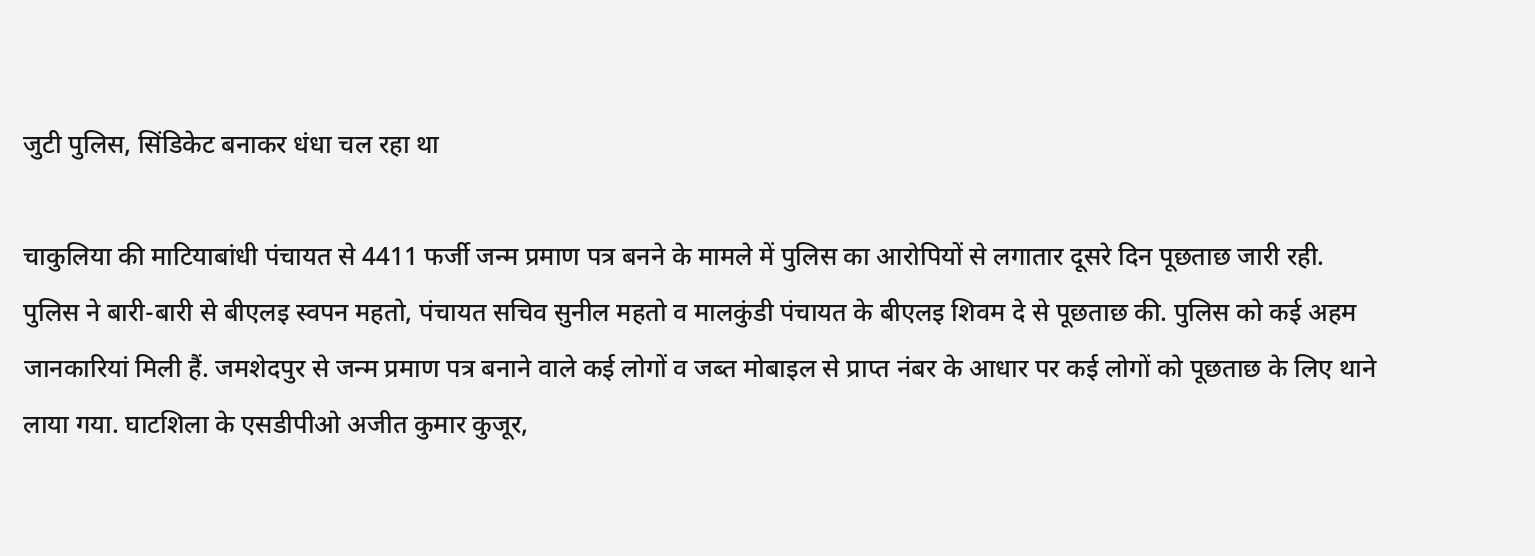जुटी पुलिस, सिंडिकेट बनाकर धंधा चल रहा था

चाकुलिया की माटियाबांधी पंचायत से 4411 फर्जी जन्म प्रमाण पत्र बनने के मामले में पुलिस का आरोपियों से लगातार दूसरे दिन पूछताछ जारी रही. पुलिस ने बारी-बारी से बीएलइ स्वपन महतो, पंचायत सचिव सुनील महतो व मालकुंडी पंचायत के बीएलइ शिवम दे से पूछताछ की. पुलिस को कई अहम जानकारियां मिली हैं. जमशेदपुर से जन्म प्रमाण पत्र बनाने वाले कई लोगों व जब्त मोबाइल से प्राप्त नंबर के आधार पर कई लोगों को पूछताछ के लिए थाने लाया गया. घाटशिला के एसडीपीओ अजीत कुमार कुजूर,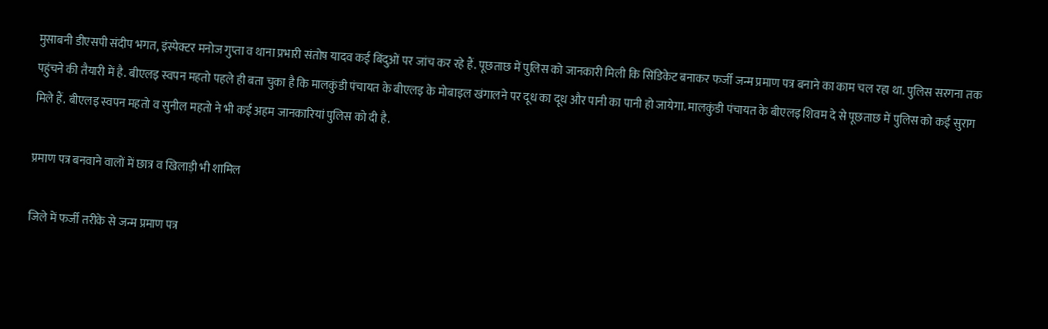मुसाबनी डीएसपी संदीप भगत, इंस्पेक्टर मनोज गुप्ता व थाना प्रभारी संतोष यादव कई बिंदुओं पर जांच कर रहे हैं. पूछताछ में पुलिस को जानकारी मिली कि सिंडिकेट बनाकर फर्जी जन्म प्रमाण पत्र बनाने का काम चल रहा था. पुलिस सरगना तक पहुंचने की तैयारी में है. बीएलइ स्वपन महतो पहले ही बता चुका है कि मालकुंडी पंचायत के बीएलइ के मोबाइल खंगालने पर दूध का दूध और पानी का पानी हो जायेगा. मालकुंडी पंचायत के बीएलइ शिवम दे से पूछताछ में पुलिस को कई सुराग मिले हैं. बीएलइ स्वपन महतो व सुनील महतो ने भी कई अहम जानकारियां पुलिस को दी है.

प्रमाण पत्र बनवाने वालों में छात्र व खिलाड़ी भी शामिल

जिले में फर्जी तरीके से जन्म प्रमाण पत्र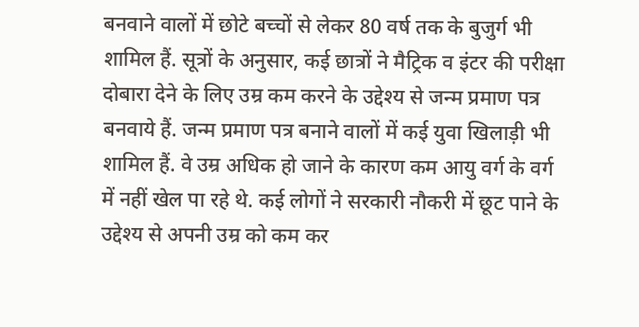बनवाने वालों में छोटे बच्चों से लेकर 80 वर्ष तक के बुजुर्ग भी शामिल हैं. सूत्रों के अनुसार, कई छात्रों ने मैट्रिक व इंटर की परीक्षा दोबारा देने के लिए उम्र कम करने के उद्देश्य से जन्म प्रमाण पत्र बनवाये हैं. जन्म प्रमाण पत्र बनाने वालों में कई युवा खिलाड़ी भी शामिल हैं. वे उम्र अधिक हो जाने के कारण कम आयु वर्ग के वर्ग में नहीं खेल पा रहे थे. कई लोगों ने सरकारी नौकरी में छूट पाने के उद्देश्य से अपनी उम्र को कम कर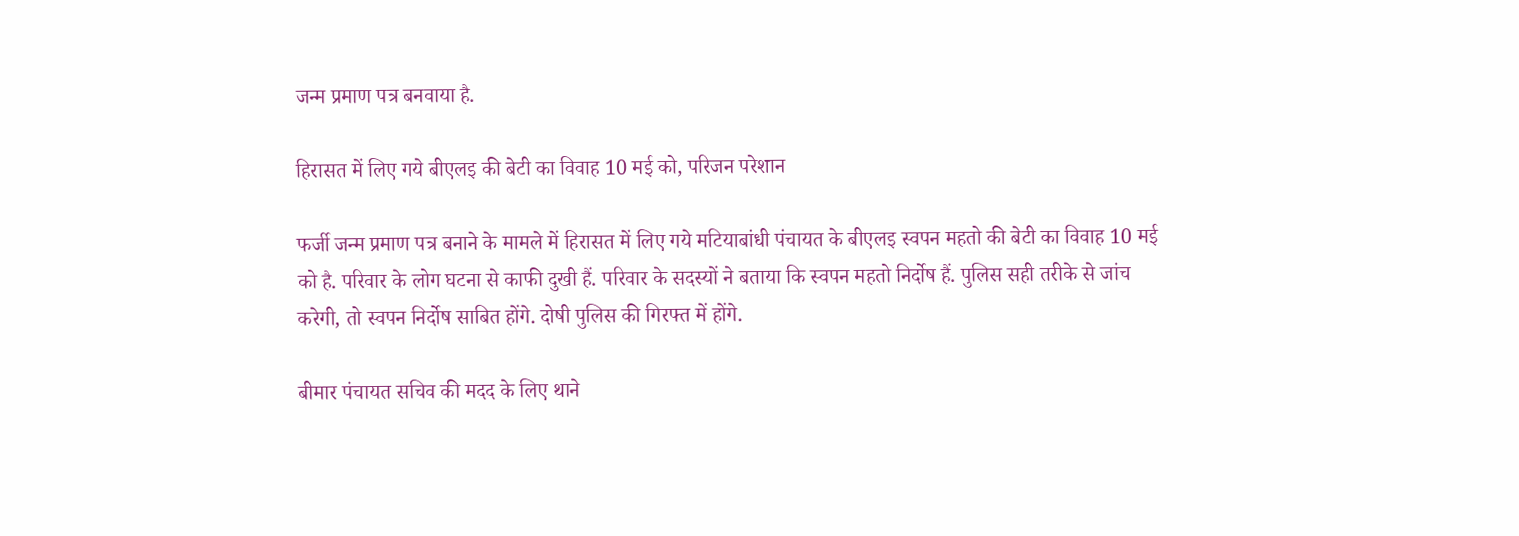जन्म प्रमाण पत्र बनवाया है.

हिरासत में लिए गये बीएलइ की बेटी का विवाह 10 मई को, परिजन परेशान

फर्जी जन्म प्रमाण पत्र बनाने के मामले में हिरासत में लिए गये मटियाबांधी पंचायत के बीएलइ स्वपन महतो की बेटी का विवाह 10 मई को है. परिवार के लोग घटना से काफी दुखी हैं. परिवार के सदस्यों ने बताया कि स्वपन महतो निर्दोष हैं. पुलिस सही तरीके से जांच करेगी, तो स्वपन निर्दोष साबित होंगे. दोषी पुलिस की गिरफ्त में होंगे.

बीमार पंचायत सचिव की मदद के लिए थाने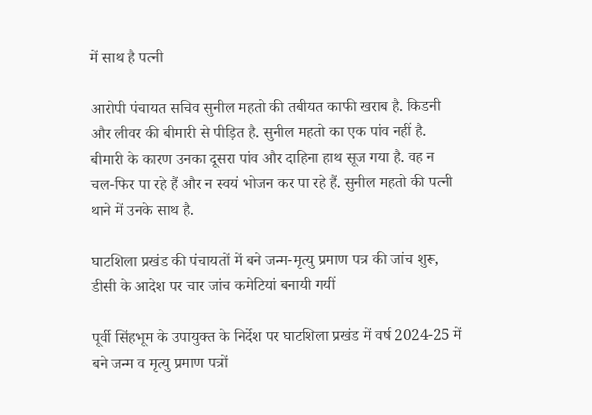में साथ है पत्नी

आरोपी पंचायत सचिव सुनील महतो की तबीयत काफी खराब है. किडनी और लीवर की बीमारी से पीड़ित है. सुनील महतो का एक पांव नहीं है. बीमारी के कारण उनका दूसरा पांव और दाहिना हाथ सूज गया है. वह न चल-फिर पा रहे हैं और न स्वयं भोजन कर पा रहे हैं. सुनील महतो की पत्नी थाने में उनके साथ है.

घाटशिला प्रखंड की पंचायतों में बने जन्म-मृत्यु प्रमाण पत्र की जांच शुरू, डीसी के आदेश पर चार जांच कमेटियां बनायी गयीं

पूर्वी सिंहभूम के उपायुक्त के निर्देश पर घाटशिला प्रखंड में वर्ष 2024-25 में बने जन्म व मृत्यु प्रमाण पत्रों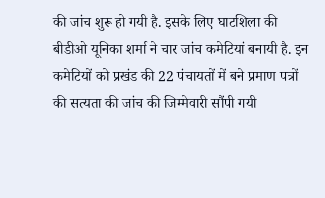की जांच शुरू हो गयी है. इसके लिए घाटशिला की बीडीओ यूनिका शर्मा ने चार जांच कमेटियां बनायी है. इन कमेटियों को प्रखंड की 22 पंचायतों में बने प्रमाण पत्रों की सत्यता की जांच की जिम्मेवारी सौंपी गयी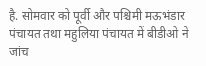है. सोमवार को पूर्वी और पश्चिमी मऊभंडार पंचायत तथा महुलिया पंचायत में बीडीओ ने जांच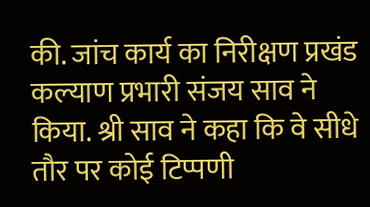की. जांच कार्य का निरीक्षण प्रखंड कल्याण प्रभारी संजय साव ने किया. श्री साव ने कहा कि वे सीधे तौर पर कोई टिप्पणी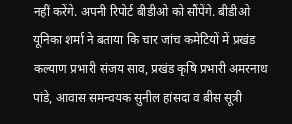नहीं करेंगे. अपनी रिपोर्ट बीडीओ को सौंपेंगे. बीडीओ यूनिका शर्मा ने बताया कि चार जांच कमेटियों में प्रखंड कल्याण प्रभारी संजय साव, प्रखंड कृषि प्रभारी अमरनाथ पांडे, आवास समन्वयक सुनील हांसदा व बीस सूत्री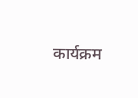कार्यक्रम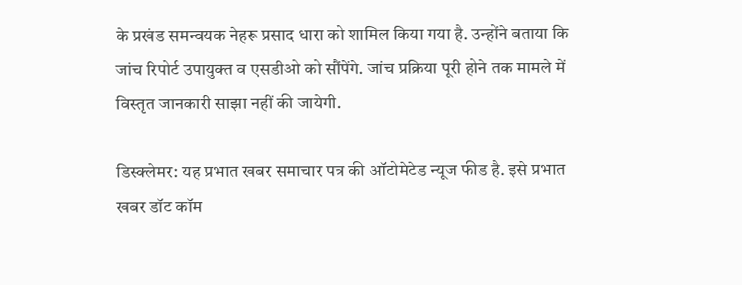के प्रखंड समन्वयक नेहरू प्रसाद धारा को शामिल किया गया है. उन्होंने बताया कि जांच रिपोर्ट उपायुक्त व एसडीओ को सौंपेंगे. जांच प्रक्रिया पूरी होने तक मामले में विस्तृत जानकारी साझा नहीं की जायेगी.

डिस्क्लेमर: यह प्रभात खबर समाचार पत्र की ऑटोमेटेड न्यूज फीड है. इसे प्रभात खबर डॉट कॉम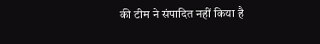की टीम ने संपादित नहीं किया है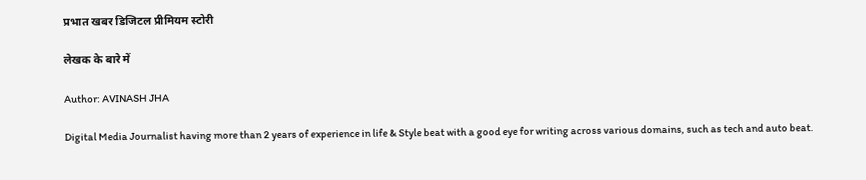प्रभात खबर डिजिटल प्रीमियम स्टोरी

लेखक के बारे में

Author: AVINASH JHA

Digital Media Journalist having more than 2 years of experience in life & Style beat with a good eye for writing across various domains, such as tech and auto beat.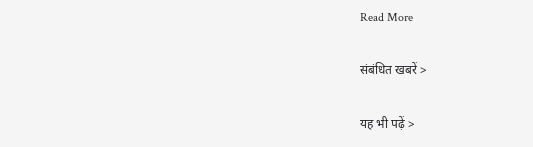Read More

संबंधित खबरें >

यह भी पढ़ें >